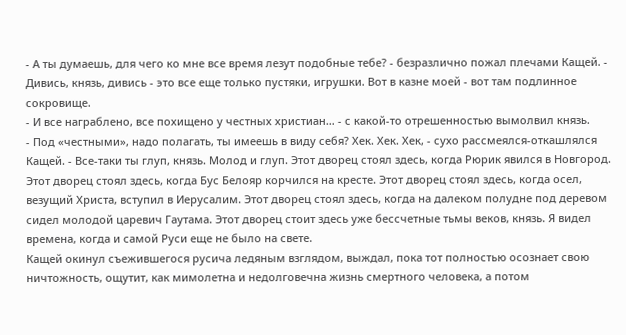- А ты думаешь, для чего ко мне все время лезут подобные тебе? - безразлично пожал плечами Кащей. - Дивись, князь, дивись - это все еще только пустяки, игрушки. Вот в казне моей - вот там подлинное сокровище.
- И все награблено, все похищено у честных христиан… - с какой-то отрешенностью вымолвил князь.
- Под «честными», надо полагать, ты имеешь в виду себя? Хек. Хек. Хек, - сухо рассмеялся-откашлялся Кащей. - Все-таки ты глуп, князь. Молод и глуп. Этот дворец стоял здесь, когда Рюрик явился в Новгород. Этот дворец стоял здесь, когда Бус Белояр корчился на кресте. Этот дворец стоял здесь, когда осел, везущий Христа, вступил в Иерусалим. Этот дворец стоял здесь, когда на далеком полудне под деревом сидел молодой царевич Гаутама. Этот дворец стоит здесь уже бессчетные тьмы веков, князь. Я видел времена, когда и самой Руси еще не было на свете.
Кащей окинул съежившегося русича ледяным взглядом, выждал, пока тот полностью осознает свою ничтожность, ощутит, как мимолетна и недолговечна жизнь смертного человека, а потом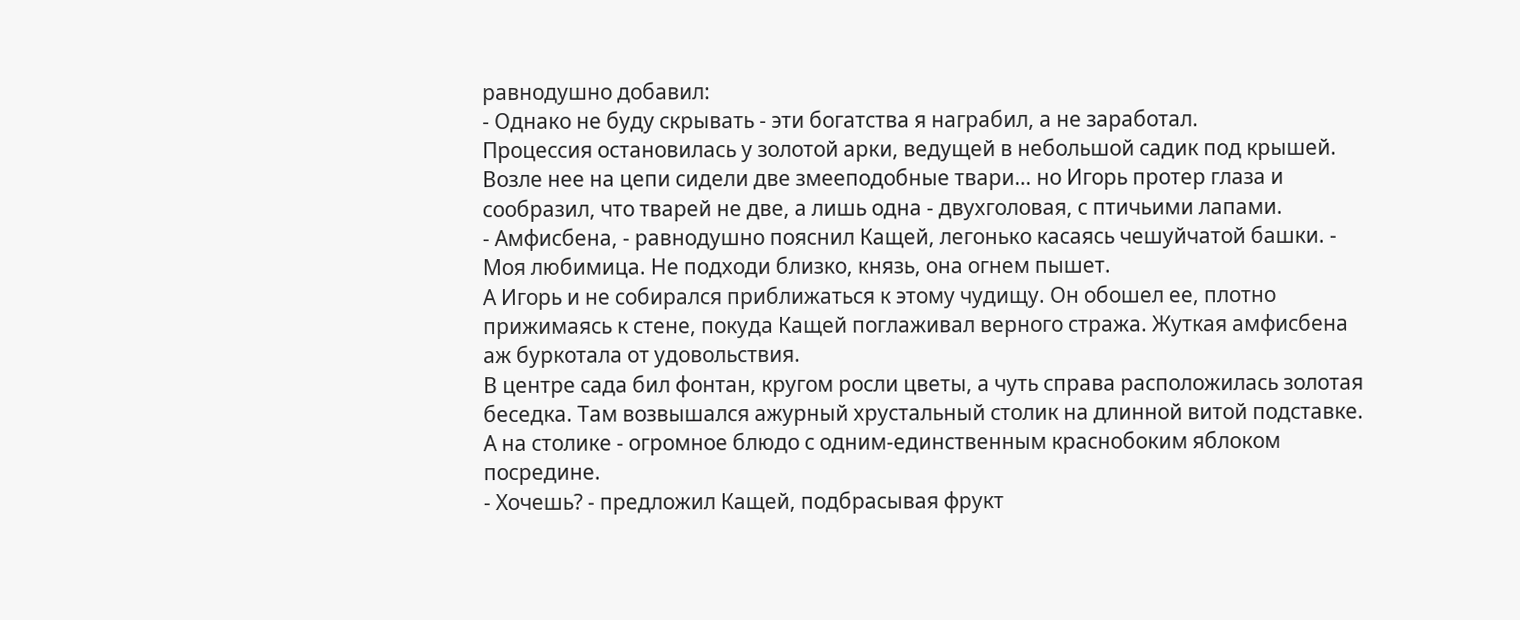равнодушно добавил:
- Однако не буду скрывать - эти богатства я награбил, а не заработал.
Процессия остановилась у золотой арки, ведущей в небольшой садик под крышей. Возле нее на цепи сидели две змееподобные твари… но Игорь протер глаза и сообразил, что тварей не две, а лишь одна - двухголовая, с птичьими лапами.
- Амфисбена, - равнодушно пояснил Кащей, легонько касаясь чешуйчатой башки. - Моя любимица. Не подходи близко, князь, она огнем пышет.
А Игорь и не собирался приближаться к этому чудищу. Он обошел ее, плотно прижимаясь к стене, покуда Кащей поглаживал верного стража. Жуткая амфисбена аж буркотала от удовольствия.
В центре сада бил фонтан, кругом росли цветы, а чуть справа расположилась золотая беседка. Там возвышался ажурный хрустальный столик на длинной витой подставке. А на столике - огромное блюдо с одним-единственным краснобоким яблоком посредине.
- Хочешь? - предложил Кащей, подбрасывая фрукт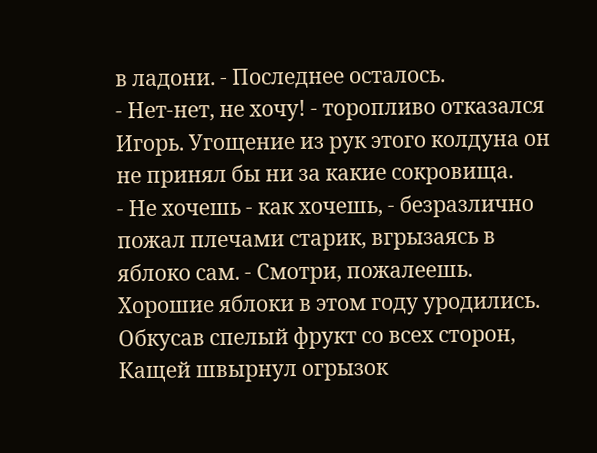в ладони. - Последнее осталось.
- Нет-нет, не хочу! - торопливо отказался Игорь. Угощение из рук этого колдуна он не принял бы ни за какие сокровища.
- Не хочешь - как хочешь, - безразлично пожал плечами старик, вгрызаясь в яблоко сам. - Смотри, пожалеешь. Хорошие яблоки в этом году уродились.
Обкусав спелый фрукт со всех сторон, Кащей швырнул огрызок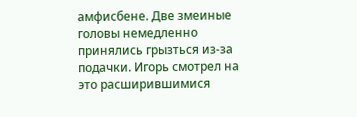амфисбене. Две змеиные головы немедленно принялись грызться из-за подачки. Игорь смотрел на это расширившимися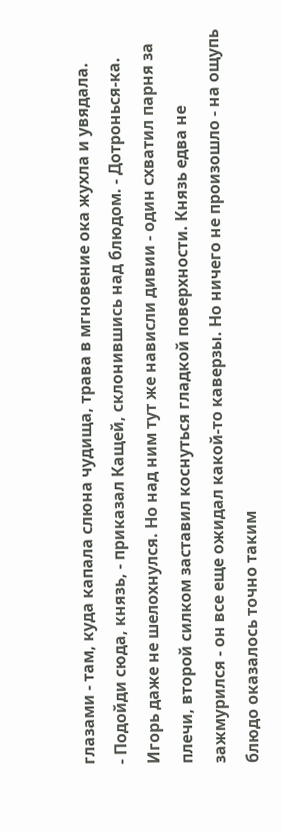глазами - там, куда капала слюна чудища, трава в мгновение ока жухла и увядала.
- Подойди сюда, князь, - приказал Кащей, склонившись над блюдом. - Дотронься-ка.
Игорь даже не шелохнулся. Но над ним тут же нависли дивии - один схватил парня за плечи, второй силком заставил коснуться гладкой поверхности. Князь едва не зажмурился - он все еще ожидал какой-то каверзы. Но ничего не произошло - на ощупь блюдо оказалось точно таким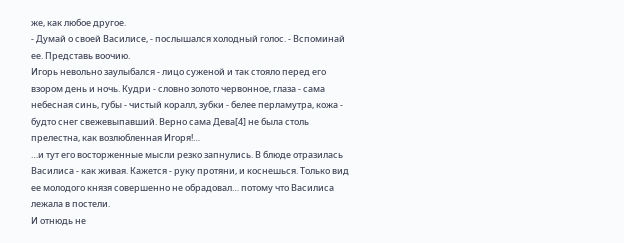же, как любое другое.
- Думай о своей Василисе, - послышался холодный голос. - Вспоминай ее. Представь воочию.
Игорь невольно заулыбался - лицо суженой и так стояло перед его взором день и ночь. Кудри - словно золото червонное, глаза - сама небесная синь, губы - чистый коралл, зубки - белее перламутра, кожа - будто снег свежевыпавший. Верно сама Дева[4] не была столь прелестна, как возлюбленная Игоря!…
…и тут его восторженные мысли резко запнулись. В блюде отразилась Василиса - как живая. Кажется - руку протяни, и коснешься. Только вид ее молодого князя совершенно не обрадовал… потому что Василиса лежала в постели.
И отнюдь не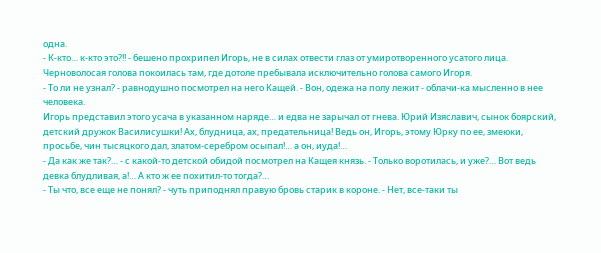одна.
- К-кто… к-кто это?!! - бешено прохрипел Игорь, не в силах отвести глаз от умиротворенного усатого лица. Черноволосая голова покоилась там, где дотоле пребывала исключительно голова самого Игоря.
- То ли не узнал? - равнодушно посмотрел на него Кащей. - Вон, одежа на полу лежит - облачи-ка мысленно в нее человека.
Игорь представил этого усача в указанном наряде… и едва не зарычал от гнева. Юрий Изяславич, сынок боярский, детский дружок Василисушки! Ах, блудница, ах, предательница! Ведь он, Игорь, этому Юрку по ее, змеюки, просьбе, чин тысяцкого дал, златом-серебром осыпал!… а он, иуда!…
- Да как же так?… - с какой-то детской обидой посмотрел на Кащея князь. - Только воротилась, и уже?… Вот ведь девка блудливая, а!… А кто ж ее похитил-то тогда?…
- Ты что, все еще не понял? - чуть приподнял правую бровь старик в короне. - Нет, все-таки ты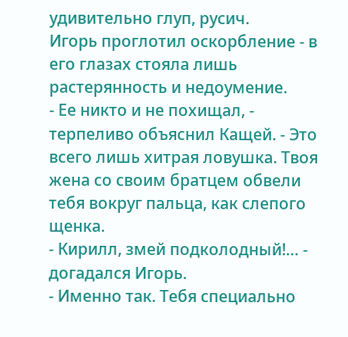удивительно глуп, русич.
Игорь проглотил оскорбление - в его глазах стояла лишь растерянность и недоумение.
- Ее никто и не похищал, - терпеливо объяснил Кащей. - Это всего лишь хитрая ловушка. Твоя жена со своим братцем обвели тебя вокруг пальца, как слепого щенка.
- Кирилл, змей подколодный!… - догадался Игорь.
- Именно так. Тебя специально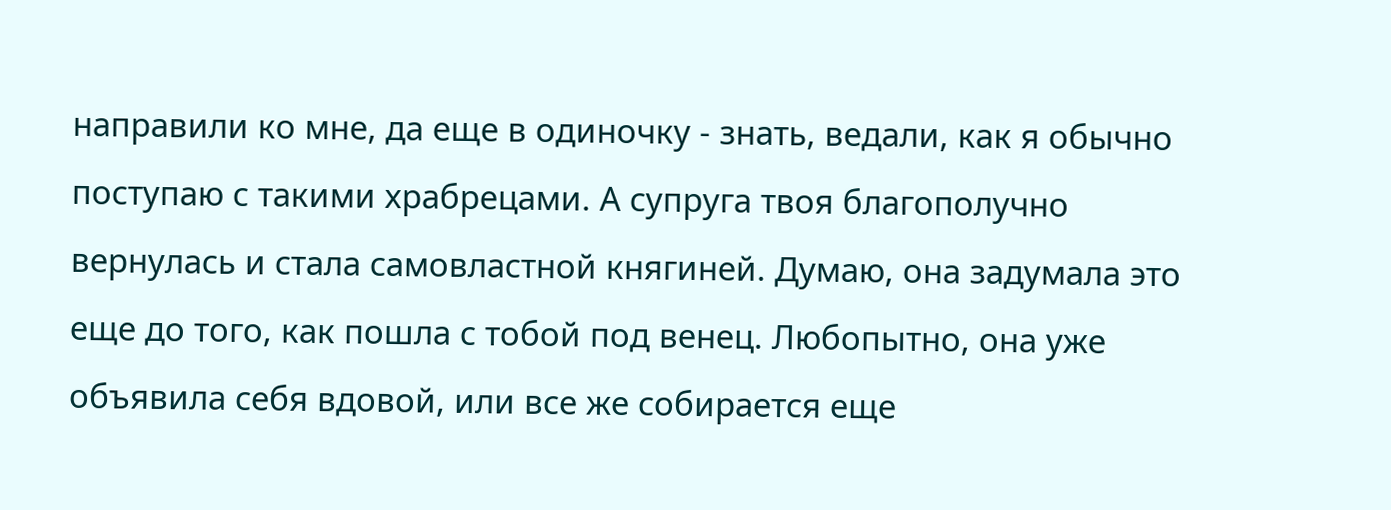направили ко мне, да еще в одиночку - знать, ведали, как я обычно поступаю с такими храбрецами. А супруга твоя благополучно вернулась и стала самовластной княгиней. Думаю, она задумала это еще до того, как пошла с тобой под венец. Любопытно, она уже объявила себя вдовой, или все же собирается еще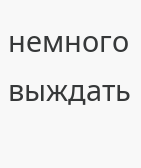немного выждать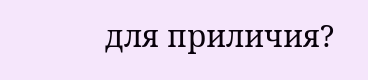для приличия?